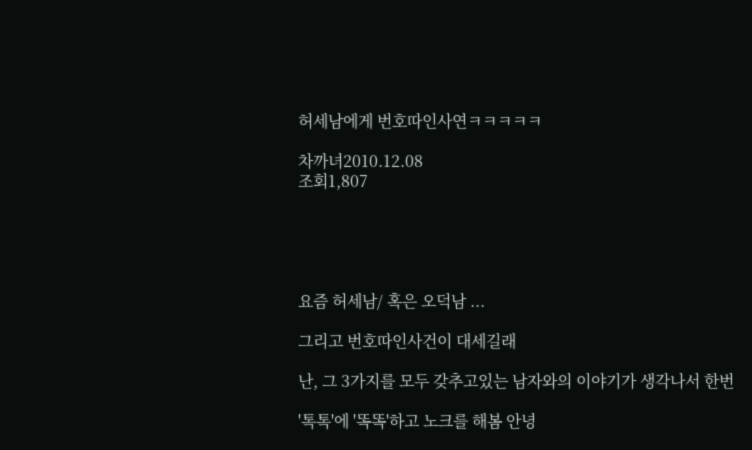허세남에게 번호따인사연ㅋㅋㅋㅋㅋ

차까녀2010.12.08
조회1,807





요즘 허세남/ 혹은 오덕남 ...

그리고 번호따인사건이 대세길래

난, 그 3가지를 모두 갖추고있는 남자와의 이야기가 생각나서 한번

'톡톡'에 '똑똑'하고 노크를 해봄 안녕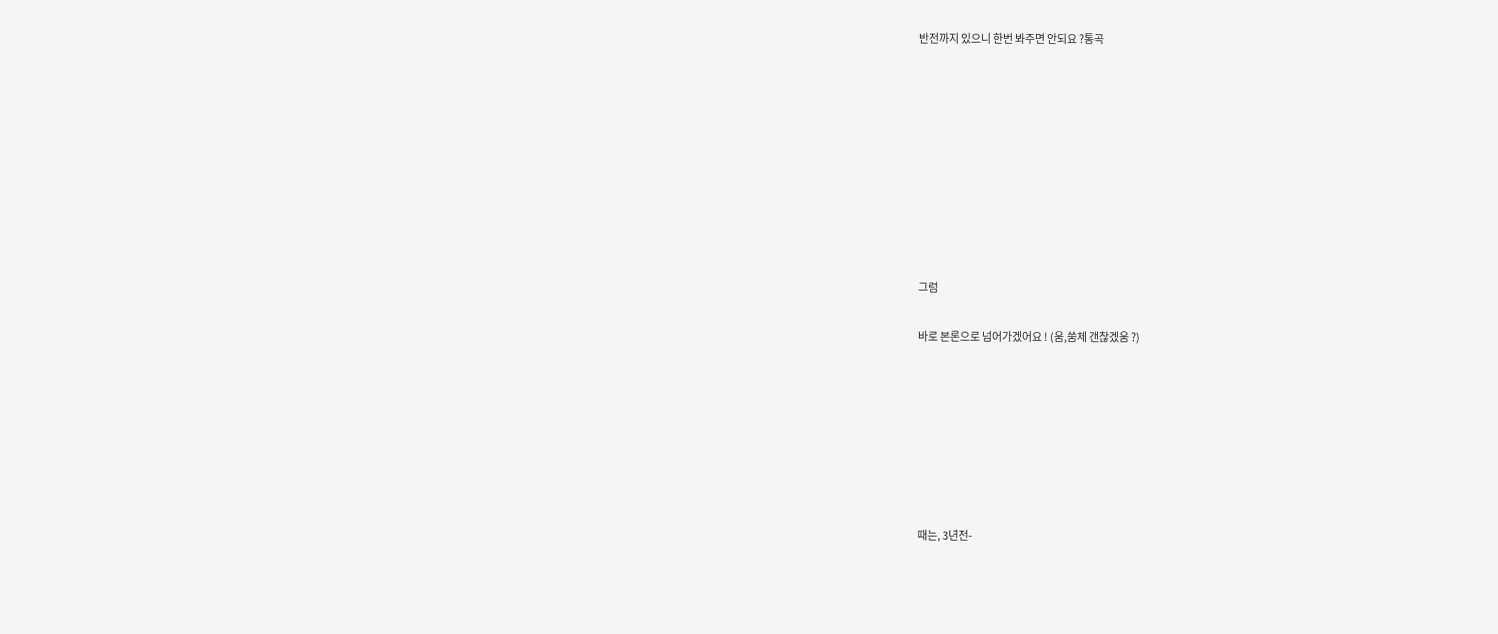반전까지 있으니 한번 봐주면 안되요 ?통곡









그럼

바로 본론으로 넘어가겠어요 ! (움,쑴체 갠찮겠움 ?)







때는, 3년전-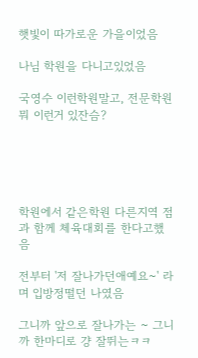햇빛이 따가로운 가을이었음

나님 학원을 다니고있었음

국영수 이런학원말고, 전문학원 뭐 이런거 있잔슴?





학원에서 같은학원 다른지역 점과 함께 체육대회를 한다고했음

전부터 '저 잘나가던애예요~' 라며 입방정떨던 나였음

그니까 앞으로 잘나가는 ~ 그니까 한마디로 걍 잘뛰는ㅋㅋ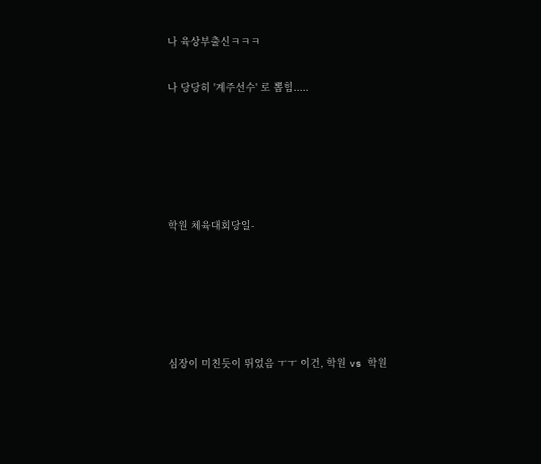나 육상부출신ㅋㅋㅋ

나 당당히 '계주선수' 로 뽑힘.....





학원 체육대회당일-





심장이 미친듯이 뛰었음 ㅜㅜ 이건, 학원 vs 학원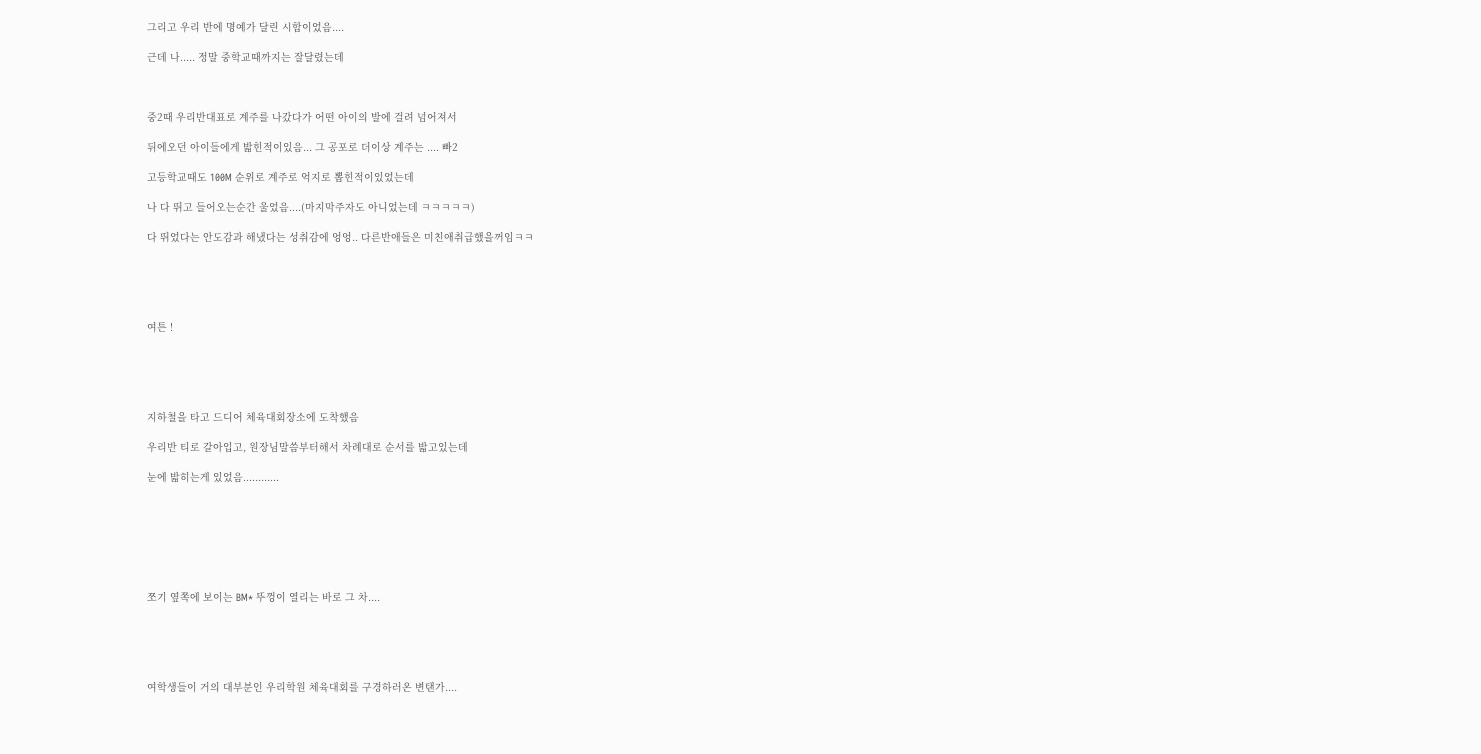그리고 우리 반에 명예가 달린 시합이었음....

근데 나..... 정말 중학교때까지는 잘달렸는데



중2때 우리반대표로 계주를 나갔다가 어떤 아이의 발에 걸려 넘어져서

뒤에오던 아이들에게 밟힌적이있음... 그 공포로 더이상 계주는 .... 빠2

고등학교때도 100M 순위로 계주로 억지로 뽑힌적이있었는데

나 다 뛰고 들어오는순간 울었음....(마지막주자도 아니었는데 ㅋㅋㅋㅋㅋ)

다 뛰었다는 안도감과 해냈다는 성취감에 엉엉.. 다른반애들은 미친애취급했을꺼임ㅋㅋ





여튼 !





지하철을 타고 드디어 체육대회장소에 도착했음

우리반 티로 갈아입고, 원장님말씀부터해서 차례대로 순서를 밟고있는데

눈에 밟히는게 있었음............







쪼기 옆쪽에 보이는 BM* 뚜껑이 열리는 바로 그 차....





여학생들이 거의 대부분인 우리학원 체육대회를 구경하러온 변탠가....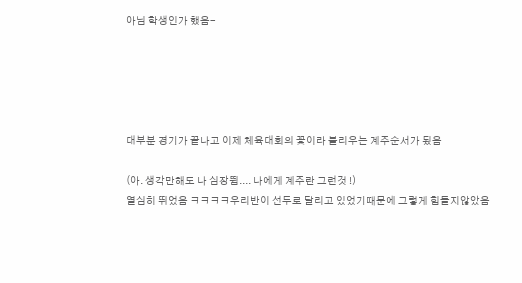아님 학생인가 했음-





대부분 경기가 끝나고 이제 체육대회의 꽃이라 불리우는 계주순서가 됬음

(아. 생각만해도 나 심장뜀.... 나에게 계주란 그런것 !)
열심히 뛰었음 ㅋㅋㅋㅋ우리반이 선두로 달리고 있었기때문에 그렇게 힘들지않았음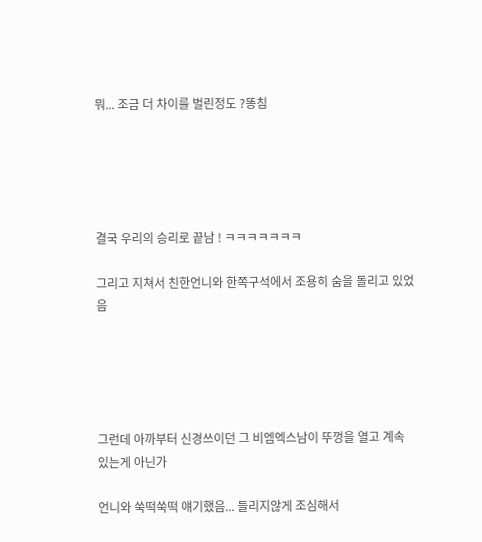뭐... 조금 더 차이를 벌린정도 ?똥침





결국 우리의 승리로 끝남 ! ㅋㅋㅋㅋㅋㅋㅋ

그리고 지쳐서 친한언니와 한쪽구석에서 조용히 숨을 돌리고 있었음





그런데 아까부터 신경쓰이던 그 비엠엑스남이 뚜껑을 열고 계속 있는게 아닌가

언니와 쑥떡쑥떡 얘기했음... 들리지않게 조심해서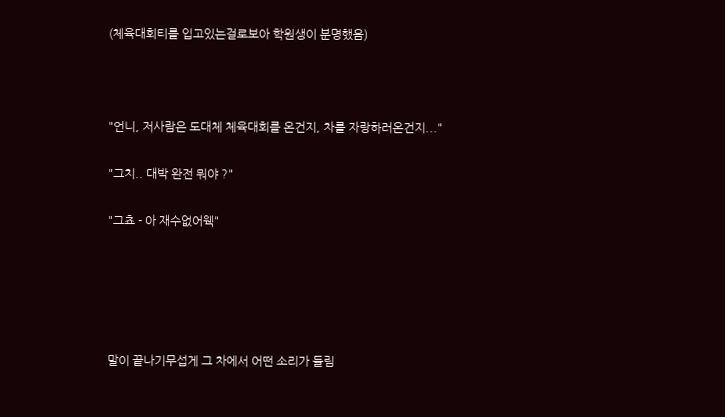(체육대회티를 입고있는걸로보아 학원생이 분명했음)



"언니, 저사람은 도대체 체육대회를 온건지, 차를 자랑하러온건지..."

"그치.. 대박 완전 뭐야 ?"

"그쵸 - 아 재수없어웩"





말이 끝나기무섭게 그 차에서 어떤 소리가 들림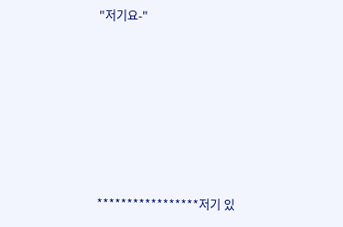"저기요-"







*****************저기 있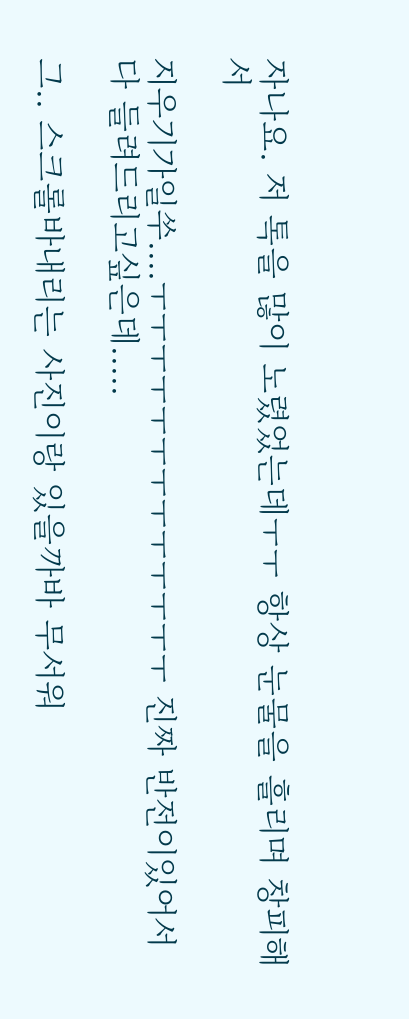자나요. 저 톡을 많이 노렸었는데ㅜㅜ 항상 눈물을 흘리며 창피해서

지우기가일쑤....ㅜㅜㅜㅜㅜㅜㅜㅜㅜㅜㅜㅜㅜ 진짜 반전이있어서 다 들려드리고싶은데.....

그.. 스크롤바내리는 사진이랑 있을까바 무서워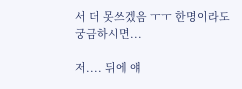서 더 못쓰겠음 ㅜㅜ 한명이라도 궁금하시면...

저.... 뒤에 얘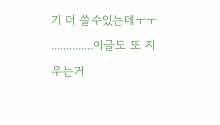기 더 쓸수있는데ㅜㅜ ..............이글도 또 지우는거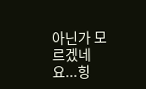아닌가 모르겠네요...힝